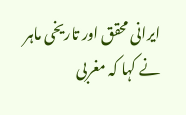ایرانی محقق اور تاریخی ماہر نے کہا کہ مغربی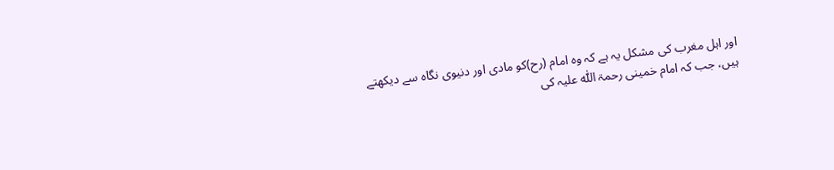اور اہل مغرب کی مشکل یہ ہے کہ وہ امام (رح)کو مادی اور دنیوی نگاہ سے دیکھتے ہیں، جب کہ امام خمینی رحمۃ اللّٰہ علیہ کی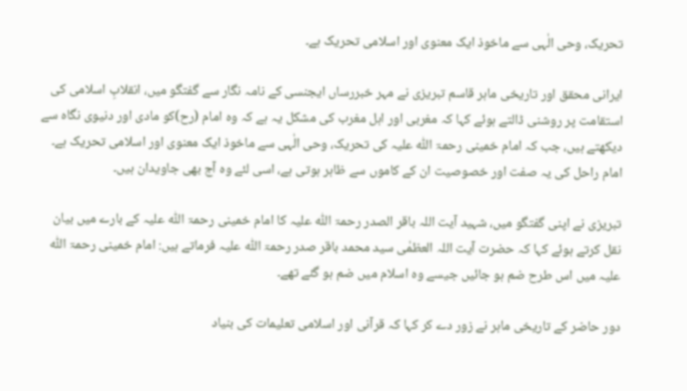تحریک، وحی الٰہی سے ماخوذ ایک معنوی اور اسلامی تحریک ہے۔

ایرانی محقق اور تاریخی ماہر قاسم تبریزی نے مہر خبررساں ایجنسی کے نامہ نگار سے گفتگو میں، انقلابِ اسلامی کی استقامت پر روشنی ڈالتے ہوئے کہا کہ مغربی اور اہل مغرب کی مشکل یہ ہے کہ وہ امام (رح)کو مادی اور دنیوی نگاہ سے دیکھتے ہیں، جب کہ امام خمینی رحمۃ اللّٰہ علیہ کی تحریک، وحی الٰہی سے ماخوذ ایک معنوی اور اسلامی تحریک ہے۔ امام راحل کی یہ صفت اور خصوصیت ان کے کاموں سے ظاہر ہوتی ہے، اسی لئے وہ آج بھی جاویدان ہیں۔

تبریزی نے اپنی گفتگو میں، شہید آیت اللہ باقر الصدر رحمۃ اللّٰہ علیہ کا امام خمینی رحمۃ اللّٰہ علیہ کے بارے میں بیان نقل کرتے ہوئے کہا کہ حضرت آیت اللہ العظمٰی سید محمد باقر صدر رحمۃ اللّٰہ علیہ فرماتے ہیں: امام خمینی رحمۃ اللّٰہ علیہ میں اس طرح ضم ہو جائیں جیسے وہ اسلام میں ضم ہو گئے تھے۔

دور حاضر کے تاریخی ماہر نے زور دے کر کہا کہ قرآنی اور اسلامی تعلیمات کی بنیاد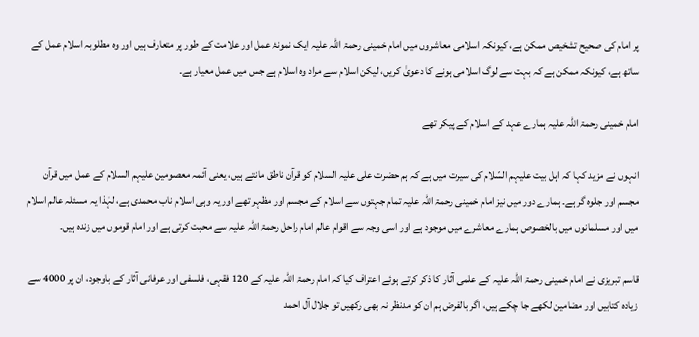پر امام کی صحیح تشخیص ممکن ہے، کیونکہ اسلامی معاشروں میں امام خمینی رحمۃ اللّٰہ علیہ ایک نمونۂ عمل اور علامت کے طور پر متعارف ہیں اور وہ مطلوبہ اسلام عمل کے ساتھ ہے، کیونکہ ممکن ہے کہ بہت سے لوگ اسلامی ہونے کا دعویٰ کریں، لیکن اسلام سے مراد وہ اسلام ہے جس میں عمل معیار ہے۔

امام خمینی رحمۃ اللّٰہ علیہ ہمارے عہد کے اسلام کے پیکر تھے

انہوں نے مزید کہا کہ اہل بیت علیہم السّلام کی سیرت میں ہے کہ ہم حضرت علی علیہ السلام کو قرآن ناطق مانتے ہیں، یعنی آئمہ معصومین علیہم السلام کے عمل میں قرآن مجسم اور جلوہ گر ہے۔ ہمارے دور میں نیز امام خمینی رحمۃ اللّٰہ علیہ تمام جہتوں سے اسلام کے مجسم اور مظہر تھے اور یہ وہی اسلام ناب محمدی ہے، لہٰذا یہ مسئلہ عالم اسلام میں اور مسلمانوں میں بالخصوص ہمارے معاشرے میں موجود ہے اور اسی وجہ سے اقوام عالم امام راحل رحمۃ اللّٰہ علیہ سے محبت کرتی ہے اور امام قوموں میں زندہ ہیں۔

قاسم تبریزی نے امام خمینی رحمۃ اللّٰہ علیہ کے علمی آثار کا ذکر کرتے ہوئے اعتراف کیا کہ امام رحمۃ اللّٰہ علیہ کے 120 فقہی، فلسفی اور عرفانی آثار کے باوجود، ان پر 4000 سے زیادہ کتابیں اور مضامین لکھے جا چکے ہیں، اگر بالفرض ہم ان کو مدنظر نہ بھی رکھیں تو جلال آل احمد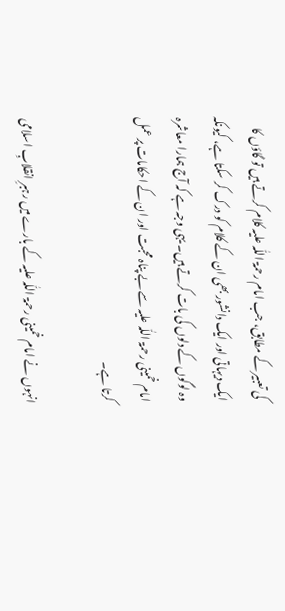کی تعبیر کے مطابق، جب امام رحمۃ اللّٰہ علیہ کلام کرتے ہیں تو گاؤں کا ایک دیہاتی اور ایک دانشور بھی ان کے کلام کو درک کر سکتا ہے، کیونکہ وہ لوگوں کے دلوں کی بات کرتے ہیں۔ یہی وجہ ہے کہ آج ہمارا معاشرہ امام خمینی رحمۃ اللّٰہ علیہ سے بے پناہ محبت اور ان کے احکامات پر عمل کرتا ہے۔

انہوں نے امام خمینی رحمۃ اللّٰہ علیہ کے بارے میں رہبرِ انقلابِ اسلامی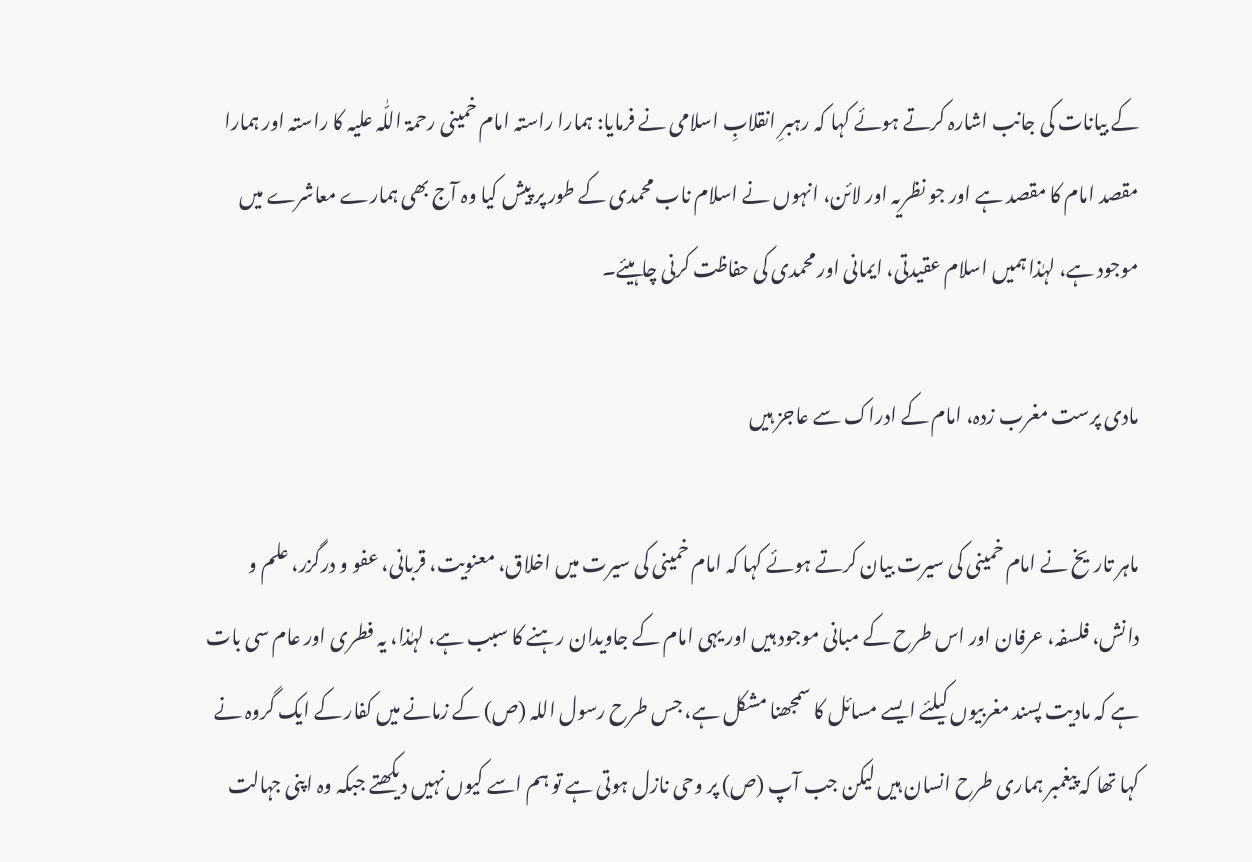کے بیانات کی جانب اشارہ کرتے ہوئے کہا کہ رہبرِ انقلابِ اسلامی نے فرمایا: ہمارا راستہ امام خمینی رحمۃ اللّٰہ علیہ کا راستہ اور ہمارا مقصد امام کا مقصد ہے اور جو نظریہ اور لائن، انہوں نے اسلام ناب محمدی کے طور پر پیش کیا وہ آج بھی ہمارے معاشرے میں موجود ہے، لہٰذا ہمیں اسلام عقیدتی، ایمانی اور محمدی کی حفاظت کرنی چاہیئے۔

مادی پرست مغرب زدہ، امام کے ادراک سے عاجز ہیں

ماہر تاریخ نے امام خمینی کی سیرت بیان کرتے ہوئے کہا کہ امام خمینی کی سیرت میں اخلاق، معنویت، قربانی، عفو و درگزر، علم و دانش، فلسفہ، عرفان اور اس طرح کے مبانی موجود ہیں اور یہی امام کے جاویدان رہنے کا سبب ہے، لہٰذا، یہ فطری اور عام سی بات ہے کہ مادیت پسند مغربیوں کیلئے ایسے مسائل کا سمجھنا مشکل ہے، جس طرح رسول اللہ (ص) کے زمانے میں کفار کے ایک گروہ نے کہا تھا کہ پیغمبر ہماری طرح انسان ہیں لیکن جب آپ (ص) پر وحی نازل ہوتی ہے تو ہم اسے کیوں نہیں دیکھتے جبکہ وہ اپنی جہالت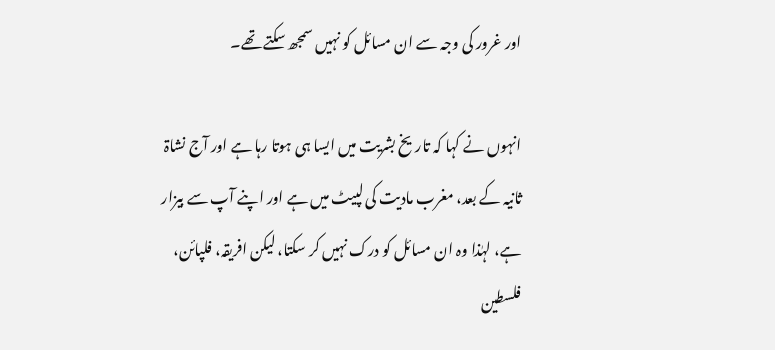اور غرور کی وجہ سے ان مسائل کو نہیں سمجھ سکتے تھے۔

انہوں نے کہا کہ تاریخ بشریت میں ایسا ہی ہوتا رہا ہے اور آج نشاۃ ثانیہ کے بعد، مغرب مادیت کی لپیٹ میں ہے اور اپنے آپ سے بیزار ہے، لہٰذا وہ ان مسائل کو درک نہیں کر سکتا، لیکن افریقہ، فلپائن، فلسطین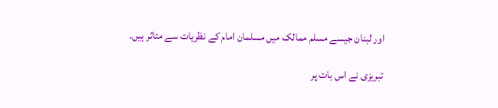اور لبنان جیسے مسلم ممالک میں مسلمان امام کے نظریات سے متاثر ہیں۔

تبریزی نے اس بات پر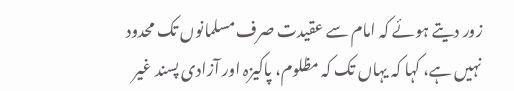زور دیتے ہوئے کہ امام سے عقیدت صرف مسلمانوں تک محدود نہیں ہے، کہا کہ یہاں تک کہ مظلوم، پاکیزہ اور آزادی پسند غیر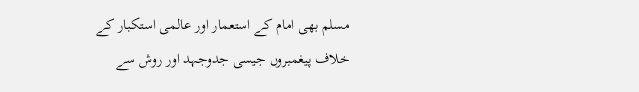مسلم بھی امام کے استعمار اور عالمی استکبار کے خلاف پیغمبروں جیسی جدوجہد اور روش سے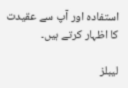استفادہ اور آپ سے عقیدت کا اظہار کرتے ہیں۔

لیبلز